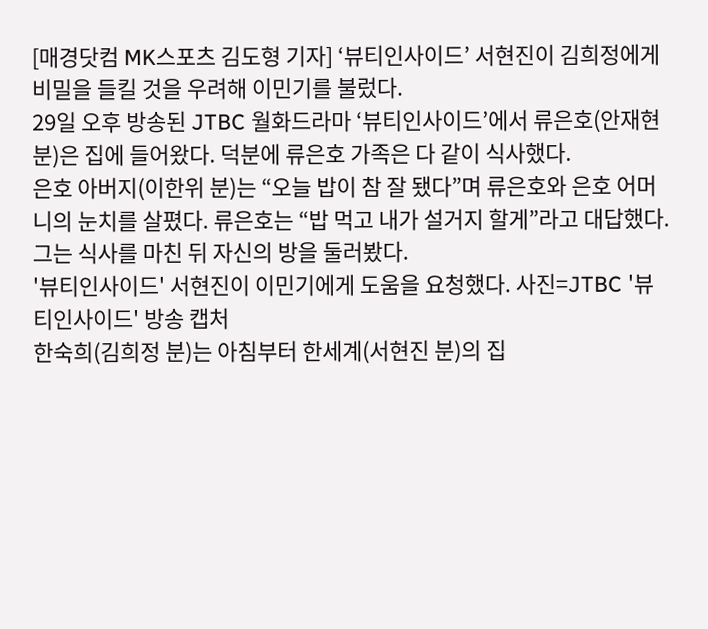[매경닷컴 MK스포츠 김도형 기자] ‘뷰티인사이드’ 서현진이 김희정에게 비밀을 들킬 것을 우려해 이민기를 불렀다.
29일 오후 방송된 JTBC 월화드라마 ‘뷰티인사이드’에서 류은호(안재현 분)은 집에 들어왔다. 덕분에 류은호 가족은 다 같이 식사했다.
은호 아버지(이한위 분)는 “오늘 밥이 참 잘 됐다”며 류은호와 은호 어머니의 눈치를 살폈다. 류은호는 “밥 먹고 내가 설거지 할게”라고 대답했다. 그는 식사를 마친 뒤 자신의 방을 둘러봤다.
'뷰티인사이드' 서현진이 이민기에게 도움을 요청했다. 사진=JTBC '뷰티인사이드' 방송 캡처
한숙희(김희정 분)는 아침부터 한세계(서현진 분)의 집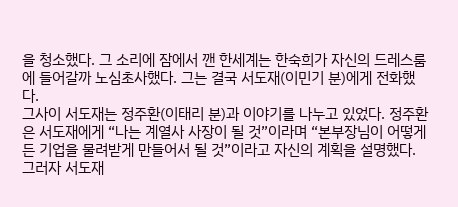을 청소했다. 그 소리에 잠에서 깬 한세계는 한숙희가 자신의 드레스룸에 들어갈까 노심초사했다. 그는 결국 서도재(이민기 분)에게 전화했다.
그사이 서도재는 정주환(이태리 분)과 이야기를 나누고 있었다. 정주환은 서도재에게 “나는 계열사 사장이 될 것”이라며 “본부장님이 어떻게든 기업을 물려받게 만들어서 될 것”이라고 자신의 계획을 설명했다.
그러자 서도재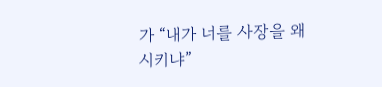가 “내가 너를 사장을 왜 시키냐”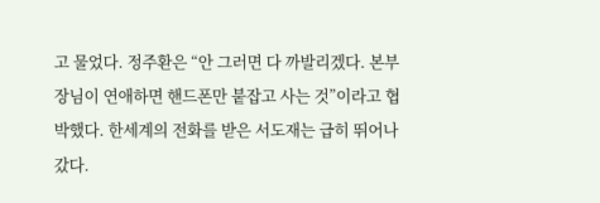고 물었다. 정주환은 “안 그러면 다 까발리겠다. 본부장님이 연애하면 핸드폰만 붙잡고 사는 것”이라고 협박했다. 한세계의 전화를 받은 서도재는 급히 뛰어나갔다.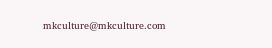mkculture@mkculture.com